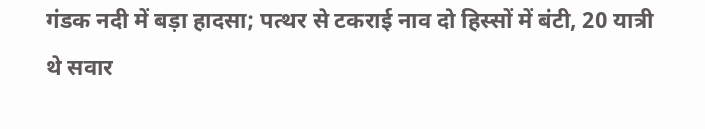गंडक नदी में बड़ा हादसा; पत्थर से टकराई नाव दो हिस्सों में बंटी, 20 यात्री थे सवार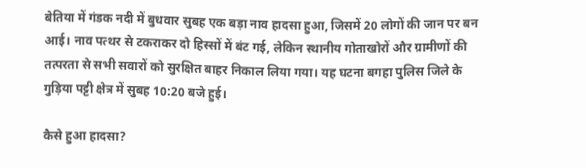बेतिया में गंडक नदी में बुधवार सुबह एक बड़ा नाव हादसा हुआ, जिसमें 20 लोगों की जान पर बन आई। नाव पत्थर से टकराकर दो हिस्सों में बंट गई, लेकिन स्थानीय गोताखोरों और ग्रामीणों की तत्परता से सभी सवारों को सुरक्षित बाहर निकाल लिया गया। यह घटना बगहा पुलिस जिले के गुड़िया पट्टी क्षेत्र में सुबह 10:20 बजे हुई।

कैसे हुआ हादसा?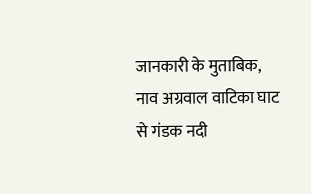जानकारी के मुताबिक, नाव अग्रवाल वाटिका घाट से गंडक नदी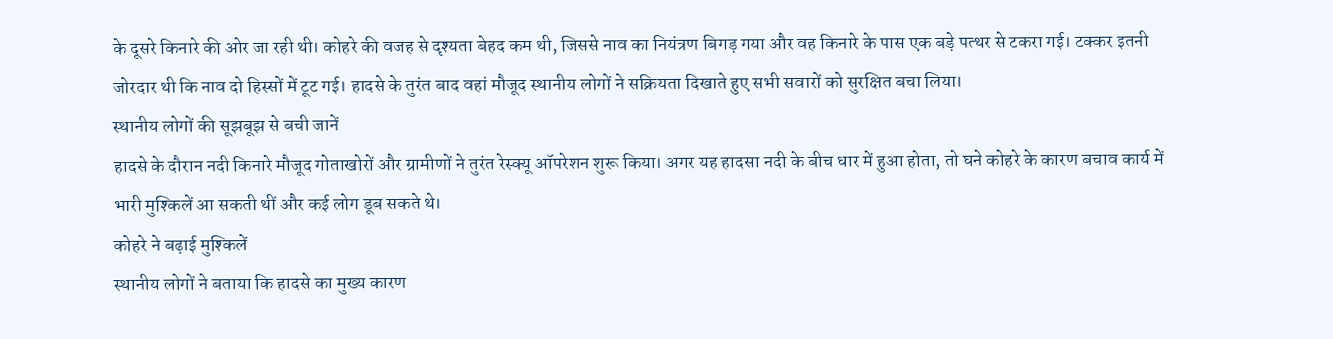के दूसरे किनारे की ओर जा रही थी। कोहरे की वजह से दृश्यता बेहद कम थी, जिससे नाव का नियंत्रण बिगड़ गया और वह किनारे के पास एक बड़े पत्थर से टकरा गई। टक्कर इतनी जोरदार थी कि नाव दो हिस्सों में टूट गई। हादसे के तुरंत बाद वहां मौजूद स्थानीय लोगों ने सक्रियता दिखाते हुए सभी सवारों को सुरक्षित बचा लिया।
स्थानीय लोगों की सूझबूझ से बची जानें
हादसे के दौरान नदी किनारे मौजूद गोताखोरों और ग्रामीणों ने तुरंत रेस्क्यू ऑपरेशन शुरू किया। अगर यह हादसा नदी के बीच धार में हुआ होता, तो घने कोहरे के कारण बचाव कार्य में भारी मुश्किलें आ सकती थीं और कई लोग डूब सकते थे।
कोहरे ने बढ़ाई मुश्किलें
स्थानीय लोगों ने बताया कि हादसे का मुख्य कारण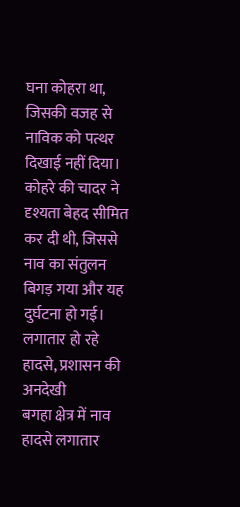घना कोहरा था, जिसकी वजह से नाविक को पत्थर दिखाई नहीं दिया। कोहरे की चादर ने दृश्यता बेहद सीमित कर दी थी, जिससे नाव का संतुलन बिगड़ गया और यह दुर्घटना हो गई।
लगातार हो रहे हादसे, प्रशासन की अनदेखी
बगहा क्षेत्र में नाव हादसे लगातार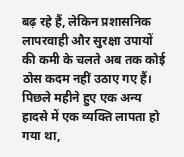बढ़ रहे हैं, लेकिन प्रशासनिक लापरवाही और सुरक्षा उपायों की कमी के चलते अब तक कोई ठोस कदम नहीं उठाए गए हैं। पिछले महीने हुए एक अन्य हादसे में एक व्यक्ति लापता हो गया था,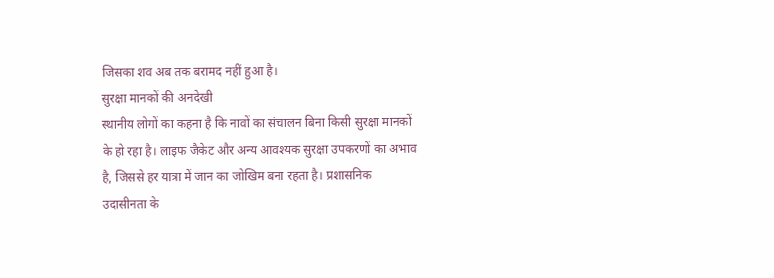जिसका शव अब तक बरामद नहीं हुआ है।
सुरक्षा मानकों की अनदेखी
स्थानीय लोगों का कहना है कि नावों का संचालन बिना किसी सुरक्षा मानकों के हो रहा है। लाइफ जैकेट और अन्य आवश्यक सुरक्षा उपकरणों का अभाव है, जिससे हर यात्रा में जान का जोखिम बना रहता है। प्रशासनिक उदासीनता के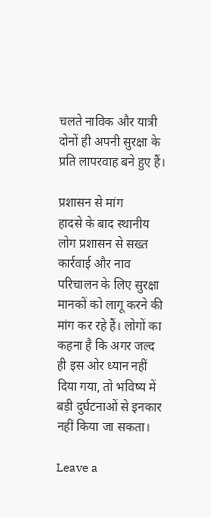चलते नाविक और यात्री दोनों ही अपनी सुरक्षा के प्रति लापरवाह बने हुए हैं।

प्रशासन से मांग
हादसे के बाद स्थानीय लोग प्रशासन से सख्त कार्रवाई और नाव परिचालन के लिए सुरक्षा मानकों को लागू करने की मांग कर रहे हैं। लोगों का कहना है कि अगर जल्द ही इस ओर ध्यान नहीं दिया गया, तो भविष्य में बड़ी दुर्घटनाओं से इनकार नहीं किया जा सकता।

Leave a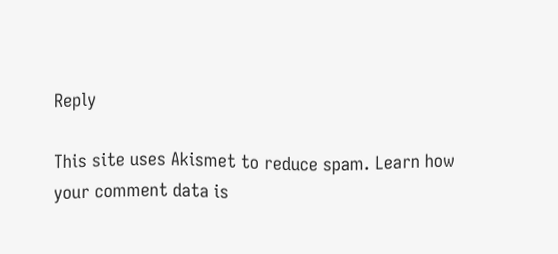Reply

This site uses Akismet to reduce spam. Learn how your comment data is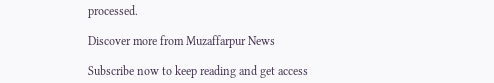processed.

Discover more from Muzaffarpur News

Subscribe now to keep reading and get access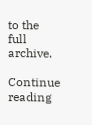to the full archive.

Continue reading